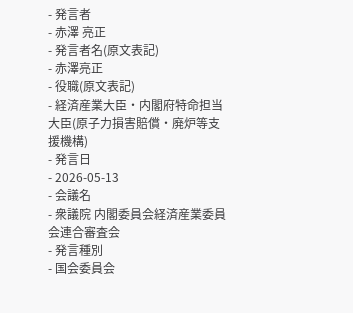- 発言者
- 赤澤 亮正
- 発言者名(原文表記)
- 赤澤亮正
- 役職(原文表記)
- 経済産業大臣・内閣府特命担当大臣(原子力損害賠償・廃炉等支援機構)
- 発言日
- 2026-05-13
- 会議名
- 衆議院 内閣委員会経済産業委員会連合審査会
- 発言種別
- 国会委員会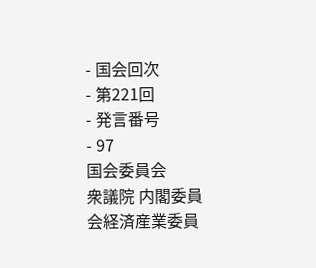- 国会回次
- 第221回
- 発言番号
- 97
国会委員会
衆議院 内閣委員会経済産業委員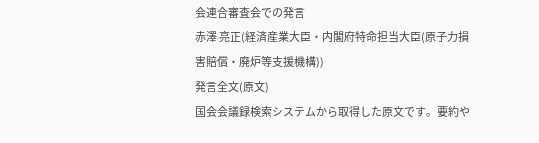会連合審査会での発言
赤澤 亮正(経済産業大臣・内閣府特命担当大臣(原子力損害賠償・廃炉等支援機構))
発言全文(原文)
国会会議録検索システムから取得した原文です。要約や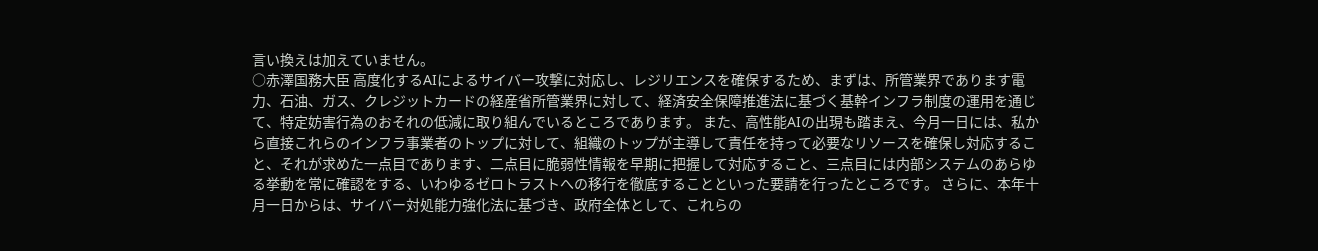言い換えは加えていません。
○赤澤国務大臣 高度化するAIによるサイバー攻撃に対応し、レジリエンスを確保するため、まずは、所管業界であります電力、石油、ガス、クレジットカードの経産省所管業界に対して、経済安全保障推進法に基づく基幹インフラ制度の運用を通じて、特定妨害行為のおそれの低減に取り組んでいるところであります。 また、高性能AIの出現も踏まえ、今月一日には、私から直接これらのインフラ事業者のトップに対して、組織のトップが主導して責任を持って必要なリソースを確保し対応すること、それが求めた一点目であります、二点目に脆弱性情報を早期に把握して対応すること、三点目には内部システムのあらゆる挙動を常に確認をする、いわゆるゼロトラストへの移行を徹底することといった要請を行ったところです。 さらに、本年十月一日からは、サイバー対処能力強化法に基づき、政府全体として、これらの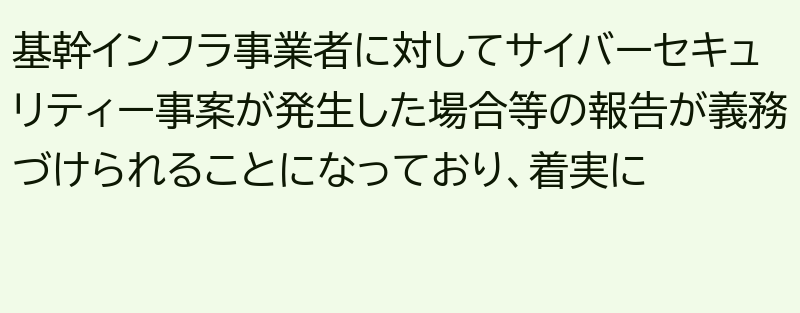基幹インフラ事業者に対してサイバーセキュリティー事案が発生した場合等の報告が義務づけられることになっており、着実に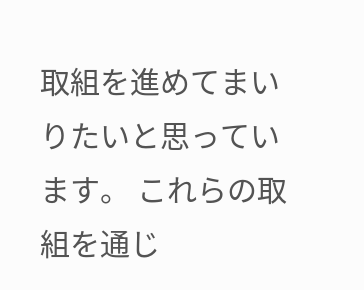取組を進めてまいりたいと思っています。 これらの取組を通じ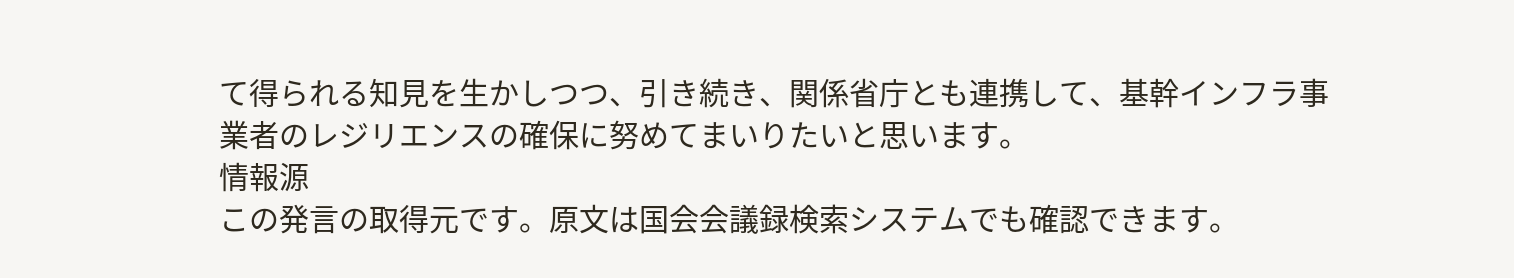て得られる知見を生かしつつ、引き続き、関係省庁とも連携して、基幹インフラ事業者のレジリエンスの確保に努めてまいりたいと思います。
情報源
この発言の取得元です。原文は国会会議録検索システムでも確認できます。